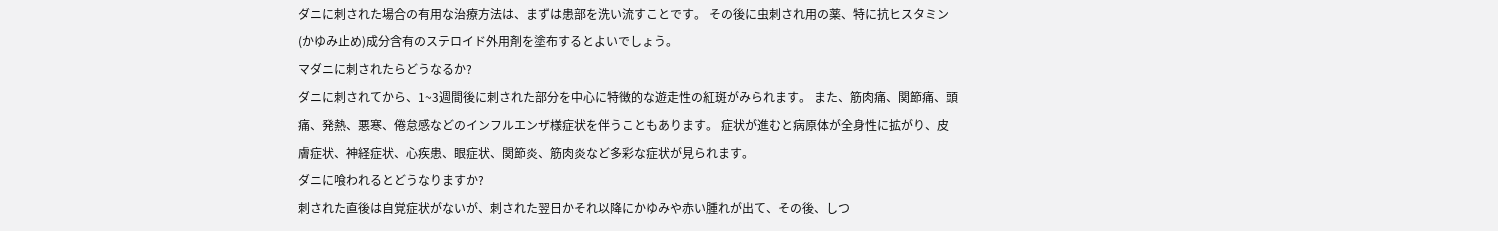ダニに刺された場合の有用な治療方法は、まずは患部を洗い流すことです。 その後に虫刺され用の薬、特に抗ヒスタミン(かゆみ止め)成分含有のステロイド外用剤を塗布するとよいでしょう。
マダニに刺されたらどうなるか?
ダニに刺されてから、1~3週間後に刺された部分を中心に特徴的な遊走性の紅斑がみられます。 また、筋肉痛、関節痛、頭痛、発熱、悪寒、倦怠感などのインフルエンザ様症状を伴うこともあります。 症状が進むと病原体が全身性に拡がり、皮膚症状、神経症状、心疾患、眼症状、関節炎、筋肉炎など多彩な症状が見られます。
ダニに喰われるとどうなりますか?
刺された直後は自覚症状がないが、刺された翌日かそれ以降にかゆみや赤い腫れが出て、その後、しつ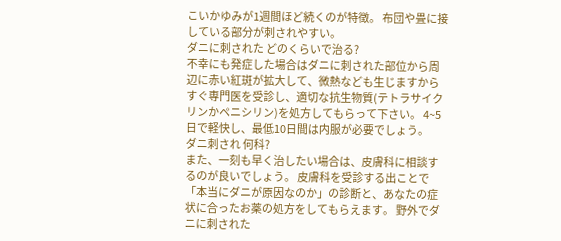こいかゆみが1週間ほど続くのが特徴。 布団や畳に接している部分が刺されやすい。
ダニに刺された どのくらいで治る?
不幸にも発症した場合はダニに刺された部位から周辺に赤い紅斑が拡大して、微熱なども生じますからすぐ専門医を受診し、適切な抗生物質(テトラサイクリンかペニシリン)を処方してもらって下さい。 4~5日で軽快し、最低10日間は内服が必要でしょう。
ダニ刺され 何科?
また、一刻も早く治したい場合は、皮膚科に相談するのが良いでしょう。 皮膚科を受診する出ことで「本当にダニが原因なのか」の診断と、あなたの症状に合ったお薬の処方をしてもらえます。 野外でダニに刺された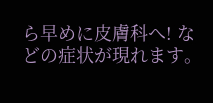ら早めに皮膚科へ! などの症状が現れます。